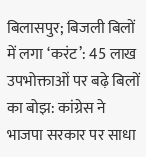बिलासपुर; बिजली बिलों में लगा ‘करंट’: 45 लाख उपभोक्ताओं पर बढ़े बिलों का बोझ: कांग्रेस ने भाजपा सरकार पर साधा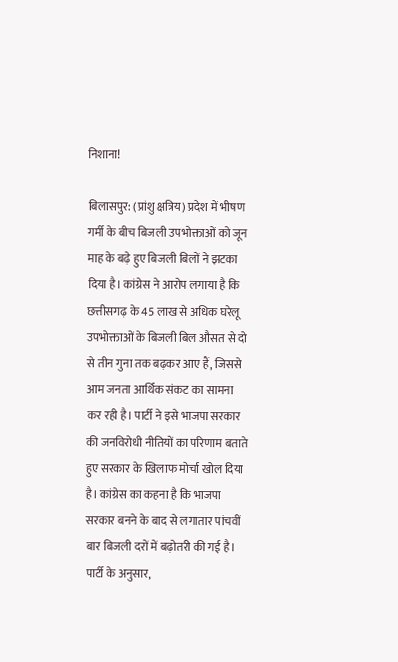निशाना!

बिलासपुर: (प्रांशु क्षत्रिय) प्रदेश में भीषण गर्मी के बीच बिजली उपभोक्ताओं को जून माह के बढ़े हुए बिजली बिलों ने झटका दिया है। कांग्रेस ने आरोप लगाया है कि छत्तीसगढ़ के 45 लाख से अधिक घरेलू उपभोक्ताओं के बिजली बिल औसत से दो से तीन गुना तक बढ़कर आए हैं, जिससे आम जनता आर्थिक संकट का सामना कर रही है। पार्टी ने इसे भाजपा सरकार की जनविरोधी नीतियों का परिणाम बताते हुए सरकार के खिलाफ मोर्चा खोल दिया है। कांग्रेस का कहना है कि भाजपा सरकार बनने के बाद से लगातार पांचवीं बार बिजली दरों में बढ़ोतरी की गई है। पार्टी के अनुसार,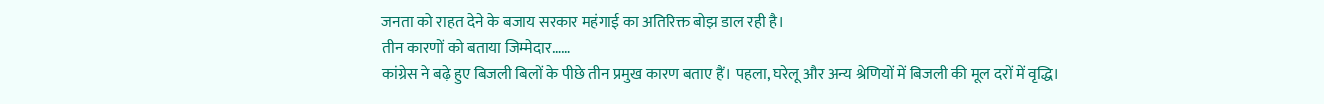जनता को राहत देने के बजाय सरकार महंगाई का अतिरिक्त बोझ डाल रही है।
तीन कारणों को बताया जिम्मेदार……
कांग्रेस ने बढ़े हुए बिजली बिलों के पीछे तीन प्रमुख कारण बताए हैं। पहला, घरेलू और अन्य श्रेणियों में बिजली की मूल दरों में वृद्धि।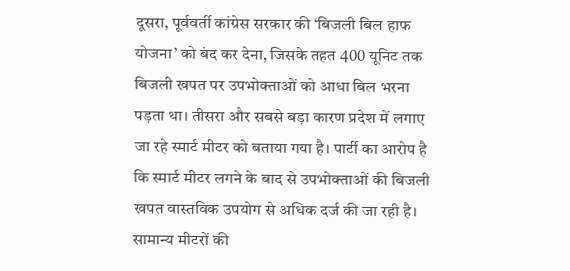दूसरा, पूर्ववर्ती कांग्रेस सरकार की ‘बिजली बिल हाफ योजना’ को बंद कर देना, जिसके तहत 400 यूनिट तक बिजली खपत पर उपभोक्ताओं को आधा बिल भरना पड़ता था। तीसरा और सबसे बड़ा कारण प्रदेश में लगाए जा रहे स्मार्ट मीटर को बताया गया है। पार्टी का आरोप है कि स्मार्ट मीटर लगने के बाद से उपभोक्ताओं की बिजली खपत वास्तविक उपयोग से अधिक दर्ज की जा रही है। सामान्य मीटरों की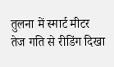तुलना में स्मार्ट मीटर तेज गति से रीडिंग दिखा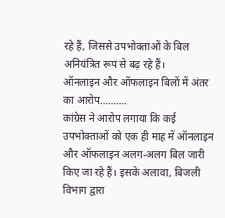रहे हैं, जिससे उपभोक्ताओं के बिल अनियंत्रित रूप से बढ़ रहे हैं।
ऑनलाइन और ऑफलाइन बिलों में अंतर का आरोप……….
कांग्रेस ने आरोप लगाया कि कई उपभोक्ताओं को एक ही माह में ऑनलाइन और ऑफलाइन अलग-अलग बिल जारी किए जा रहे हैं। इसके अलावा, बिजली विभाग द्वारा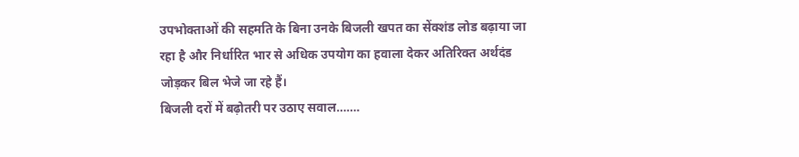उपभोक्ताओं की सहमति के बिना उनके बिजली खपत का सेंक्शंड लोड बढ़ाया जा रहा है और निर्धारित भार से अधिक उपयोग का हवाला देकर अतिरिक्त अर्थदंड जोड़कर बिल भेजे जा रहे हैं।
बिजली दरों में बढ़ोतरी पर उठाए सवाल…….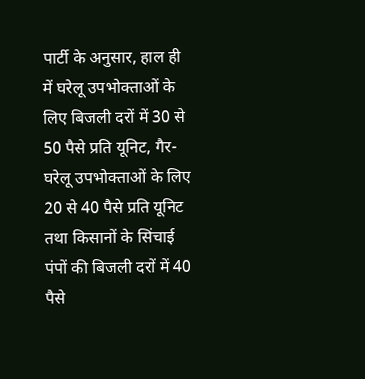पार्टी के अनुसार, हाल ही में घरेलू उपभोक्ताओं के लिए बिजली दरों में 30 से 50 पैसे प्रति यूनिट, गैर-घरेलू उपभोक्ताओं के लिए 20 से 40 पैसे प्रति यूनिट तथा किसानों के सिंचाई पंपों की बिजली दरों में 40 पैसे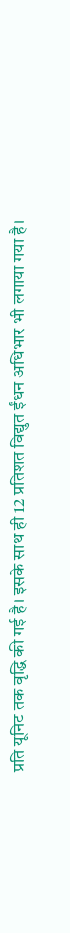प्रति यूनिट तक वृद्धि की गई है। इसके साथ ही 12 प्रतिशत विद्युत ईंधन अधिभार भी लगाया गया है।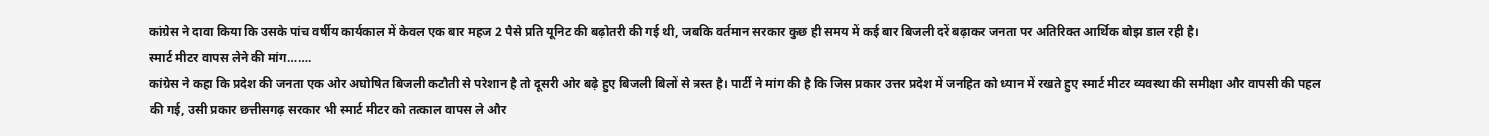कांग्रेस ने दावा किया कि उसके पांच वर्षीय कार्यकाल में केवल एक बार महज 2 पैसे प्रति यूनिट की बढ़ोतरी की गई थी, जबकि वर्तमान सरकार कुछ ही समय में कई बार बिजली दरें बढ़ाकर जनता पर अतिरिक्त आर्थिक बोझ डाल रही है।
स्मार्ट मीटर वापस लेने की मांग…….
कांग्रेस ने कहा कि प्रदेश की जनता एक ओर अघोषित बिजली कटौती से परेशान है तो दूसरी ओर बढ़े हुए बिजली बिलों से त्रस्त है। पार्टी ने मांग की है कि जिस प्रकार उत्तर प्रदेश में जनहित को ध्यान में रखते हुए स्मार्ट मीटर व्यवस्था की समीक्षा और वापसी की पहल की गई, उसी प्रकार छत्तीसगढ़ सरकार भी स्मार्ट मीटर को तत्काल वापस ले और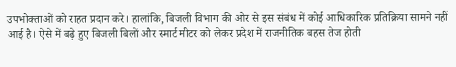उपभोक्ताओं को राहत प्रदान करे। हालांकि, बिजली विभाग की ओर से इस संबंध में कोई आधिकारिक प्रतिक्रिया सामने नहीं आई है। ऐसे में बढ़े हुए बिजली बिलों और स्मार्ट मीटर को लेकर प्रदेश में राजनीतिक बहस तेज होती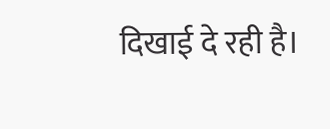दिखाई दे रही है।